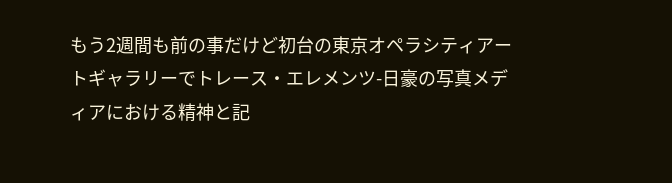もう2週間も前の事だけど初台の東京オペラシティアートギャラリーでトレース・エレメンツ-日豪の写真メディアにおける精神と記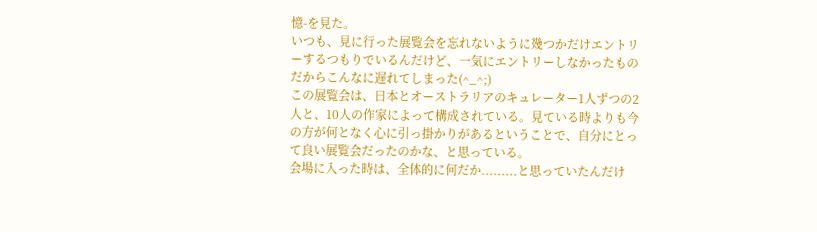憶-を見た。
いつも、見に行った展覧会を忘れないように幾つかだけエントリーするつもりでいるんだけど、一気にエントリーしなかったものだからこんなに遅れてしまった(^_^;)
この展覧会は、日本とオーストラリアのキュレーター1人ずつの2人と、10人の作家によって構成されている。見ている時よりも今の方が何となく心に引っ掛かりがあるということで、自分にとって良い展覧会だったのかな、と思っている。
会場に入った時は、全体的に何だか.........と思っていたんだけ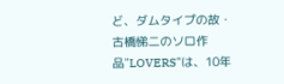ど、ダムタイプの故・古橋悌二のソロ作品"LOVERS"は、10年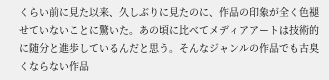くらい前に見た以来、久しぶりに見たのに、作品の印象が全く色褪せていないことに驚いた。あの頃に比べてメディアアートは技術的に随分と進歩しているんだと思う。そんなジャンルの作品でも古臭くならない作品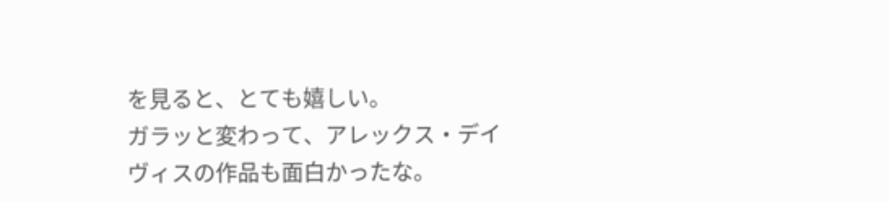を見ると、とても嬉しい。
ガラッと変わって、アレックス・デイヴィスの作品も面白かったな。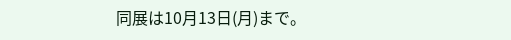同展は10月13日(月)まで。